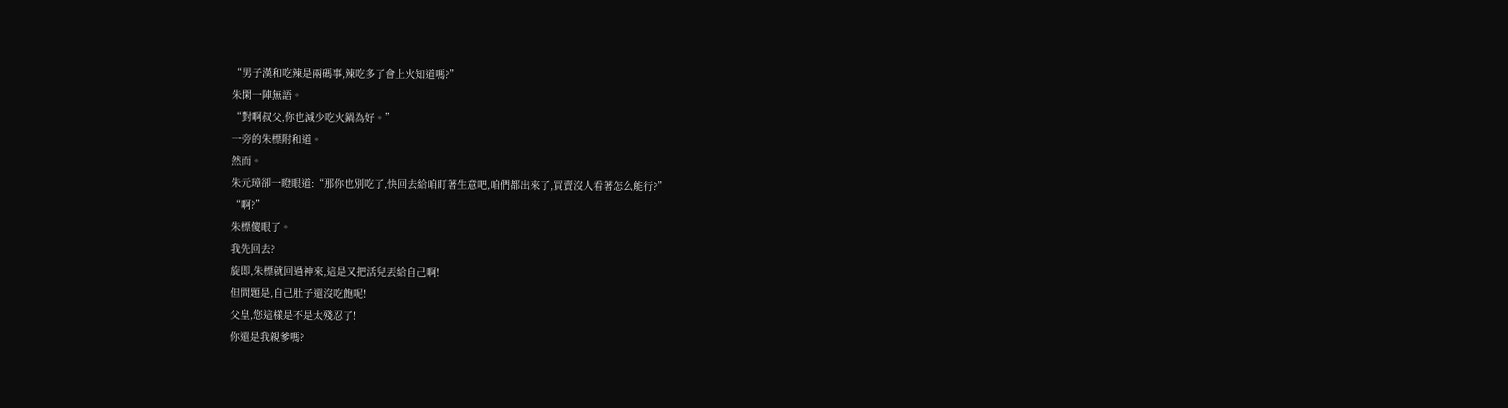“男子漢和吃辣是兩碼事,辣吃多了會上火知道嗎?”
朱閑一陣無語。
“對啊叔父,你也減少吃火鍋為好。”
一旁的朱標附和道。
然而。
朱元璋卻一瞪眼道:“那你也別吃了,快回去給咱盯著生意吧,咱們都出來了,買賣沒人看著怎么能行?”
“啊?”
朱標傻眼了。
我先回去?
旋即,朱標就回過神來,這是又把活兒丟給自己啊!
但問題是,自己肚子還沒吃飽呢!
父皇,您這樣是不是太殘忍了!
你還是我親爹嗎?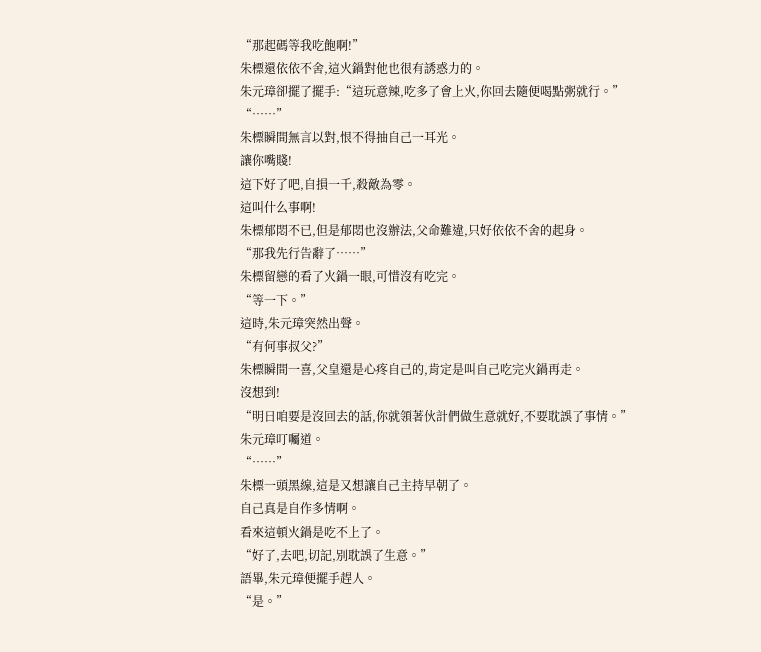“那起碼等我吃飽啊!”
朱標還依依不舍,這火鍋對他也很有誘惑力的。
朱元璋卻擺了擺手:“這玩意辣,吃多了會上火,你回去隨便喝點粥就行。”
“……”
朱標瞬間無言以對,恨不得抽自己一耳光。
讓你嘴賤!
這下好了吧,自損一千,殺敵為零。
這叫什么事啊!
朱標郁悶不已,但是郁悶也沒辦法,父命難違,只好依依不舍的起身。
“那我先行告辭了……”
朱標留戀的看了火鍋一眼,可惜沒有吃完。
“等一下。”
這時,朱元璋突然出聲。
“有何事叔父?”
朱標瞬間一喜,父皇還是心疼自己的,肯定是叫自己吃完火鍋再走。
沒想到!
“明日咱要是沒回去的話,你就領著伙計們做生意就好,不要耽誤了事情。”
朱元璋叮囑道。
“……”
朱標一頭黑線,這是又想讓自己主持早朝了。
自己真是自作多情啊。
看來這頓火鍋是吃不上了。
“好了,去吧,切記,別耽誤了生意。”
語畢,朱元璋便擺手趕人。
“是。”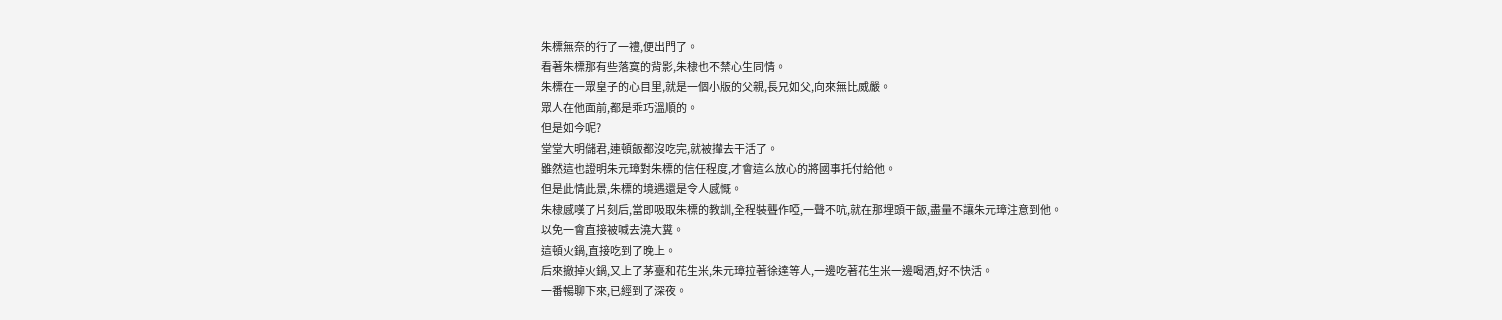朱標無奈的行了一禮,便出門了。
看著朱標那有些落寞的背影,朱棣也不禁心生同情。
朱標在一眾皇子的心目里,就是一個小版的父親,長兄如父,向來無比威嚴。
眾人在他面前,都是乖巧溫順的。
但是如今呢?
堂堂大明儲君,連頓飯都沒吃完,就被攆去干活了。
雖然這也證明朱元璋對朱標的信任程度,才會這么放心的將國事托付給他。
但是此情此景,朱標的境遇還是令人感慨。
朱棣感嘆了片刻后,當即吸取朱標的教訓,全程裝聾作啞,一聲不吭,就在那埋頭干飯,盡量不讓朱元璋注意到他。
以免一會直接被喊去澆大糞。
這頓火鍋,直接吃到了晚上。
后來撤掉火鍋,又上了茅臺和花生米,朱元璋拉著徐達等人,一邊吃著花生米一邊喝酒,好不快活。
一番暢聊下來,已經到了深夜。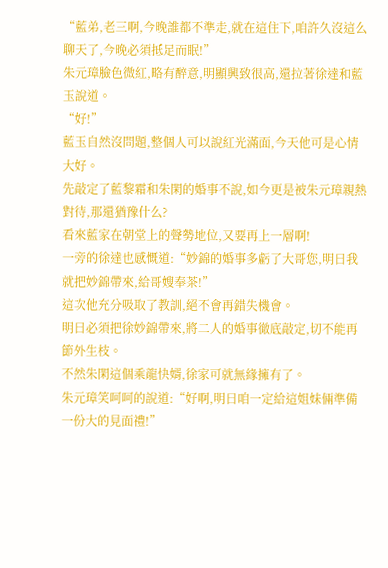“藍弟,老三啊,今晚誰都不準走,就在這住下,咱許久沒這么聊天了,今晚必須抵足而眠!”
朱元璋臉色微紅,略有醉意,明顯興致很高,還拉著徐達和藍玉說道。
“好!”
藍玉自然沒問題,整個人可以說紅光滿面,今天他可是心情大好。
先敲定了藍黎霜和朱閑的婚事不說,如今更是被朱元璋親熱對待,那還猶豫什么?
看來藍家在朝堂上的聲勢地位,又要再上一層啊!
一旁的徐達也感慨道:“妙錦的婚事多虧了大哥您,明日我就把妙錦帶來,給哥嫂奉茶!”
這次他充分吸取了教訓,絕不會再錯失機會。
明日必須把徐妙錦帶來,將二人的婚事徹底敲定,切不能再節外生枝。
不然朱閑這個乘龍快婿,徐家可就無緣擁有了。
朱元璋笑呵呵的說道:“好啊,明日咱一定給這姐妹倆準備一份大的見面禮!”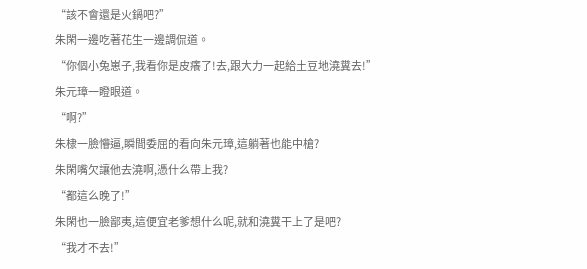“該不會還是火鍋吧?”
朱閑一邊吃著花生一邊調侃道。
“你個小兔崽子,我看你是皮癢了!去,跟大力一起給土豆地澆糞去!”
朱元璋一瞪眼道。
“啊?”
朱棣一臉懵逼,瞬間委屈的看向朱元璋,這躺著也能中槍?
朱閑嘴欠讓他去澆啊,憑什么帶上我?
“都這么晚了!”
朱閑也一臉鄙夷,這便宜老爹想什么呢,就和澆糞干上了是吧?
“我才不去!”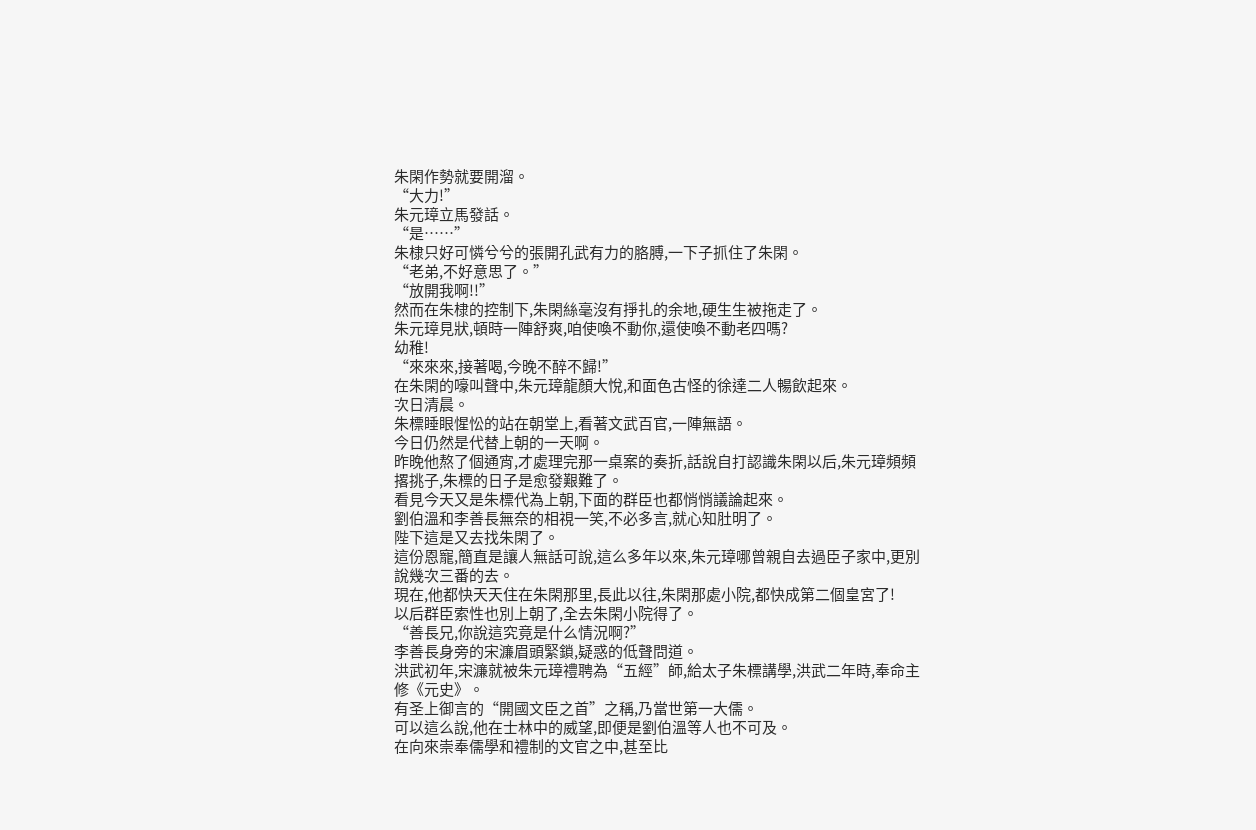朱閑作勢就要開溜。
“大力!”
朱元璋立馬發話。
“是……”
朱棣只好可憐兮兮的張開孔武有力的胳膊,一下子抓住了朱閑。
“老弟,不好意思了。”
“放開我啊!!”
然而在朱棣的控制下,朱閑絲毫沒有掙扎的余地,硬生生被拖走了。
朱元璋見狀,頓時一陣舒爽,咱使喚不動你,還使喚不動老四嗎?
幼稚!
“來來來,接著喝,今晚不醉不歸!”
在朱閑的嚎叫聲中,朱元璋龍顏大悅,和面色古怪的徐達二人暢飲起來。
次日清晨。
朱標睡眼惺忪的站在朝堂上,看著文武百官,一陣無語。
今日仍然是代替上朝的一天啊。
昨晚他熬了個通宵,才處理完那一桌案的奏折,話說自打認識朱閑以后,朱元璋頻頻撂挑子,朱標的日子是愈發艱難了。
看見今天又是朱標代為上朝,下面的群臣也都悄悄議論起來。
劉伯溫和李善長無奈的相視一笑,不必多言,就心知肚明了。
陛下這是又去找朱閑了。
這份恩寵,簡直是讓人無話可說,這么多年以來,朱元璋哪曾親自去過臣子家中,更別說幾次三番的去。
現在,他都快天天住在朱閑那里,長此以往,朱閑那處小院,都快成第二個皇宮了!
以后群臣索性也別上朝了,全去朱閑小院得了。
“善長兄,你說這究竟是什么情況啊?”
李善長身旁的宋濂眉頭緊鎖,疑惑的低聲問道。
洪武初年,宋濂就被朱元璋禮聘為“五經”師,給太子朱標講學,洪武二年時,奉命主修《元史》。
有圣上御言的“開國文臣之首”之稱,乃當世第一大儒。
可以這么說,他在士林中的威望,即便是劉伯溫等人也不可及。
在向來崇奉儒學和禮制的文官之中,甚至比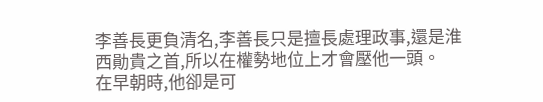李善長更負清名,李善長只是擅長處理政事,還是淮西勛貴之首,所以在權勢地位上才會壓他一頭。
在早朝時,他卻是可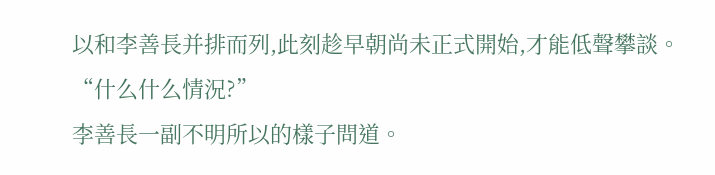以和李善長并排而列,此刻趁早朝尚未正式開始,才能低聲攀談。
“什么什么情況?”
李善長一副不明所以的樣子問道。